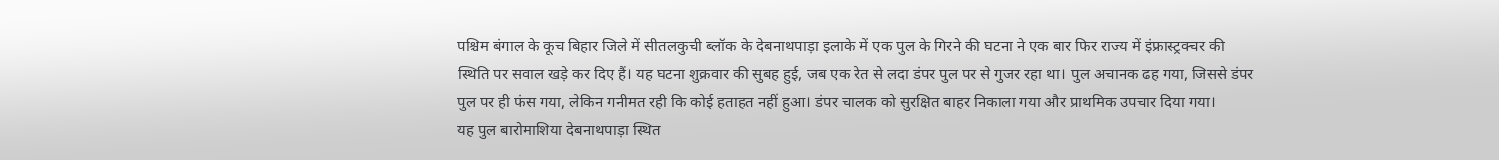पश्चिम बंगाल के कूच बिहार जिले में सीतलकुची ब्लॉक के देबनाथपाड़ा इलाके में एक पुल के गिरने की घटना ने एक बार फिर राज्य में इंफ्रास्ट्रक्चर की स्थिति पर सवाल खड़े कर दिए हैं। यह घटना शुक्रवार की सुबह हुई, जब एक रेत से लदा डंपर पुल पर से गुजर रहा था। पुल अचानक ढह गया, जिससे डंपर पुल पर ही फंस गया, लेकिन गनीमत रही कि कोई हताहत नहीं हुआ। डंपर चालक को सुरक्षित बाहर निकाला गया और प्राथमिक उपचार दिया गया।
यह पुल बारोमाशिया देबनाथपाड़ा स्थित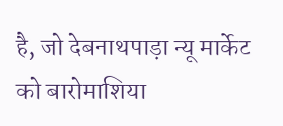है, जो देबनाथपाड़ा न्यू मार्केट को बारोमाशिया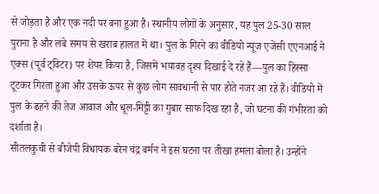से जोड़ता है और एक नदी पर बना हुआ है। स्थानीय लोगों के अनुसार, यह पुल 25-30 साल पुराना है और लंबे समय से खराब हालत में था। पुल के गिरने का वीडियो न्यूज एजेंसी एएनआई ने एक्स (पूर्व ट्विटर) पर शेयर किया है, जिसमें भयावह दृश्य दिखाई दे रहे हैं—पुल का हिस्सा टूटकर गिरता हुआ और उसके ऊपर से कुछ लोग सावधानी से पार होते नजर आ रहे हैं। वीडियो में पुल के ढहने की तेज आवाज और धूल-मिट्टी का गुबार साफ दिख रहा है, जो घटना की गंभीरता को दर्शाता है।
सीतलकुची से बीजेपी विधायक बरेन चंद्र बर्मन ने इस घटना पर तीखा हमला बोला है। उन्होंने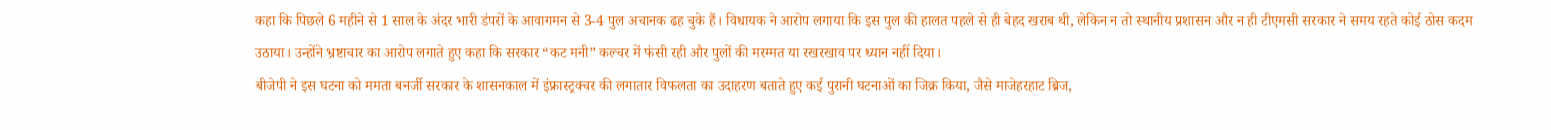कहा कि पिछले 6 महीने से 1 साल के अंदर भारी डंपरों के आवागमन से 3-4 पुल अचानक ढह चुके हैं। विधायक ने आरोप लगाया कि इस पुल की हालत पहले से ही बेहद खराब थी, लेकिन न तो स्थानीय प्रशासन और न ही टीएमसी सरकार ने समय रहते कोई ठोस कदम उठाया। उन्होंने भ्रष्टाचार का आरोप लगाते हुए कहा कि सरकार “कट मनी” कल्चर में फंसी रही और पुलों की मरम्मत या रखरखाव पर ध्यान नहीं दिया।
बीजेपी ने इस घटना को ममता बनर्जी सरकार के शासनकाल में इंफ्रास्ट्रक्चर की लगातार विफलता का उदाहरण बताते हुए कई पुरानी घटनाओं का जिक्र किया, जैसे माजेहरहाट ब्रिज,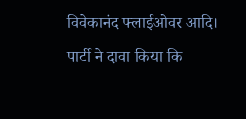विवेकानंद फ्लाईओवर आदि। पार्टी ने दावा किया कि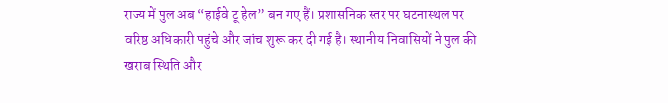राज्य में पुल अब “हाईवे टू हेल” बन गए हैं। प्रशासनिक स्तर पर घटनास्थल पर वरिष्ठ अधिकारी पहुंचे और जांच शुरू कर दी गई है। स्थानीय निवासियों ने पुल की खराब स्थिति और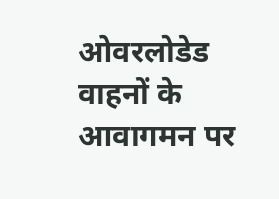ओवरलोडेड वाहनों के आवागमन पर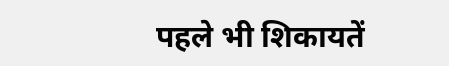पहले भी शिकायतें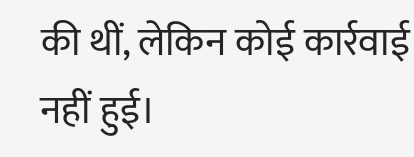की थीं, लेकिन कोई कार्रवाई नहीं हुई।